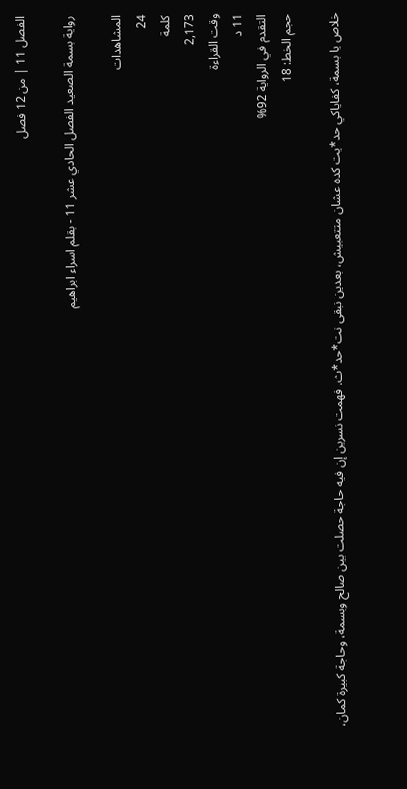الفصل 11 | من 12 فصل

رواية بسمة الصعيد الفصل الحادي عشر 11 - بقلم اسراء ابراهيم

المشاهدات
24
كلمة
2,173
وقت القراءة
11 د
التقدم في الرواية 92%
حجم الخط: 18

خلاص يا بسمة، كفاياكي حد*يت كده عشان متتعبيش، بعدين نبقى نت*حد*ث. فهمت نسرين إن فيه حاجة حصلت بين صالح وبسمة، وحاجة كبيرة كمان،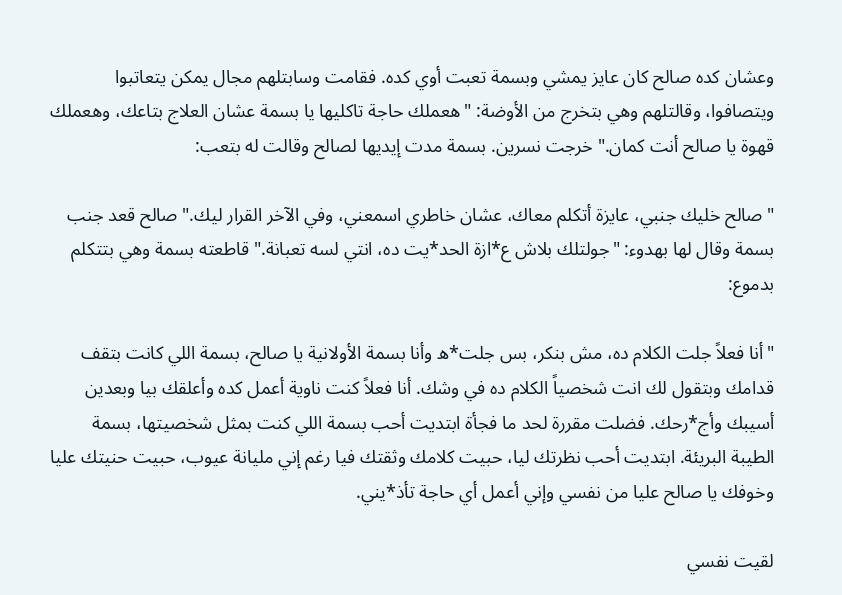وعشان كده صالح كان عايز يمشي وبسمة تعبت أوي كده. فقامت وسابتلهم مجال يمكن يتعاتبوا ويتصافوا، وقالتلهم وهي بتخرج من الأوضة: "هعملك حاجة تاكليها يا بسمة عشان العلاج بتاعك، وهعملك قهوة يا صالح أنت كمان." خرجت نسرين. بسمة مدت إيديها لصالح وقالت له بتعب:

"صالح خليك جنبي، عايزة أتكلم معاك، عشان خاطري اسمعني، وفي الآخر القرار ليك." صالح قعد جنب بسمة وقال لها بهدوء: "جولتلك بلاش ع*ازة الحد*يت ده، انتي لسه تعبانة." قاطعته بسمة وهي بتتكلم بدموع:

"أنا فعلاً جلت الكلام ده، مش بنكر، بس جلت*ه وأنا بسمة الأولانية يا صالح، بسمة اللي كانت بتقف قدامك وبتقول لك انت شخصياً الكلام ده في وشك. أنا فعلاً كنت ناوية أعمل كده وأعلقك بيا وبعدين أسيبك وأج*رحك. فضلت مقررة لحد ما فجأة ابتديت أحب بسمة اللي كنت بمثل شخصيتها، بسمة الطيبة البريئة. ابتديت أحب نظرتك ليا، حبيت كلامك وثقتك فيا رغم إني مليانة عيوب، حبيت حنيتك عليا وخوفك يا صالح عليا من نفسي وإني أعمل أي حاجة تأذ*يني.

لقيت نفسي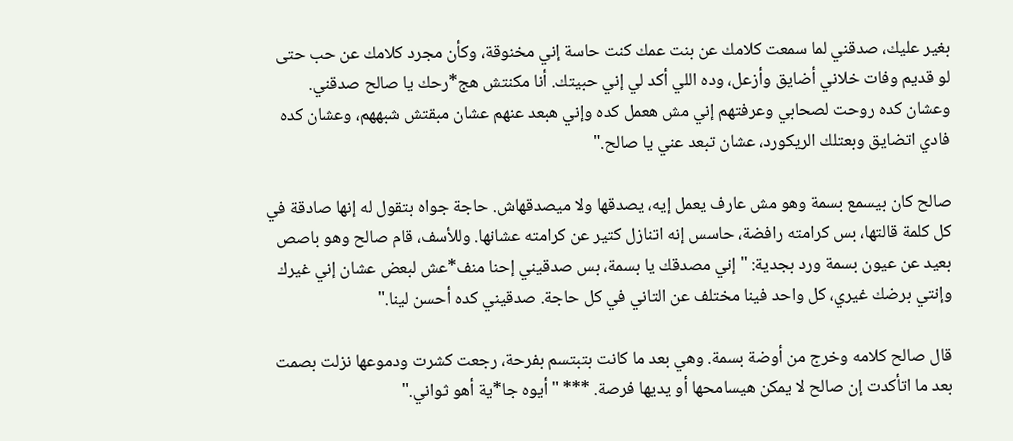بغير عليك، صدقني لما سمعت كلامك عن بنت عمك كنت حاسة إني مخنوقة، وكأن مجرد كلامك عن حب حتى لو قديم وفات خلاني أضايق وأزعل، وده اللي أكد لي إني حبيتك. أنا مكنتش هج*رحك يا صالح صدقني. وعشان كده روحت لصحابي وعرفتهم إني مش هعمل كده وإني هبعد عنهم عشان مبقتش شبههم، وعشان كده فادي اتضايق وبعتلك الريكورد، عشان تبعد عني يا صالح."

صالح كان بيسمع بسمة وهو مش عارف يعمل إيه، يصدقها ولا ميصدقهاش. حاجة جواه بتقول له إنها صادقة في كل كلمة قالتها، بس كرامته رافضة، حاسس إنه اتنازل كتير عن كرامته عشانها. وللأسف، قام صالح وهو باصص بعيد عن عيون بسمة ورد بجدية: "إني مصدقك يا بسمة، بس صدقيني إحنا منف*عش لبعض عشان إني غيرك وإنتي برضك غيري، كل واحد فينا مختلف عن التاني في كل حاجة. صدقيني كده أحسن لينا."

قال صالح كلامه وخرج من أوضة بسمة. وهي بعد ما كانت بتبتسم بفرحة، رجعت كشرت ودموعها نزلت بصمت بعد ما اتأكدت إن صالح لا يمكن هيسامحها أو يديها فرصة. *** "أيوه جا*ية أهو ثواني."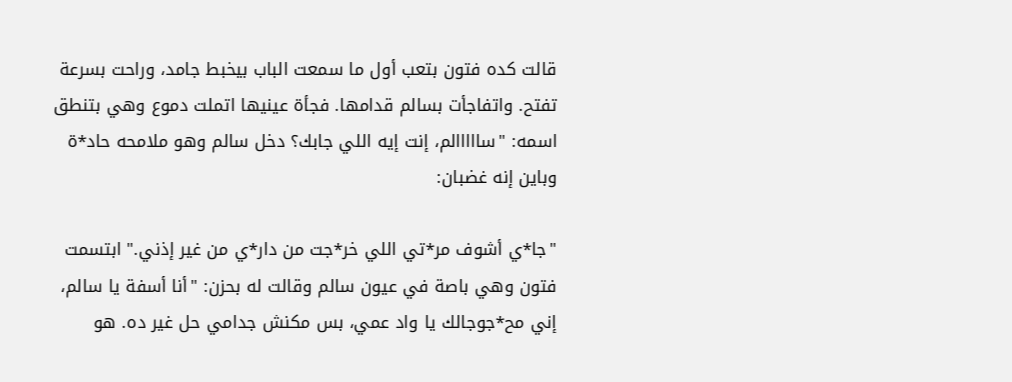قالت كده فتون بتعب أول ما سمعت الباب بيخبط جامد، وراحت بسرعة تفتح. واتفاجأت بسالم قدامها. فجأة عينيها اتملت دموع وهي بتنطق اسمه: "سااااالم، إنت إيه اللي جابك؟ دخل سالم وهو ملامحه حاد*ة وباين إنه غضبان:

"جا*ي أشوف مر*تي اللي خر*جت من دار*ي من غير إذني." ابتسمت فتون وهي باصة في عيون سالم وقالت له بحزن: "أنا أسفة يا سالم، إني مح*جوجالك يا واد عمي، بس مكنش جدامي حل غير ده. هو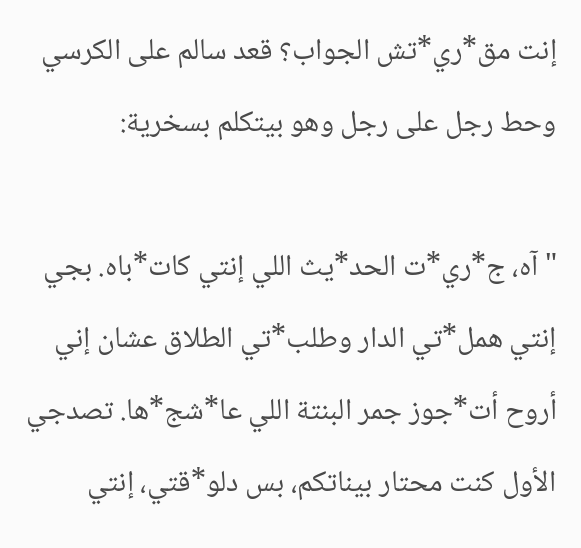إنت مق*ري*تش الجواب؟ قعد سالم على الكرسي وحط رجل على رجل وهو بيتكلم بسخرية:

"آه، ج*ري*ت الحد*يث اللي إنتي كات*باه. بجي إنتي همل*تي الدار وطلب*تي الطلاق عشان إني أروح أت*جوز جمر البنتة اللي عا*شج*ها. تصدجي الأول كنت محتار بيناتكم، بس دلو*قتي، إنتي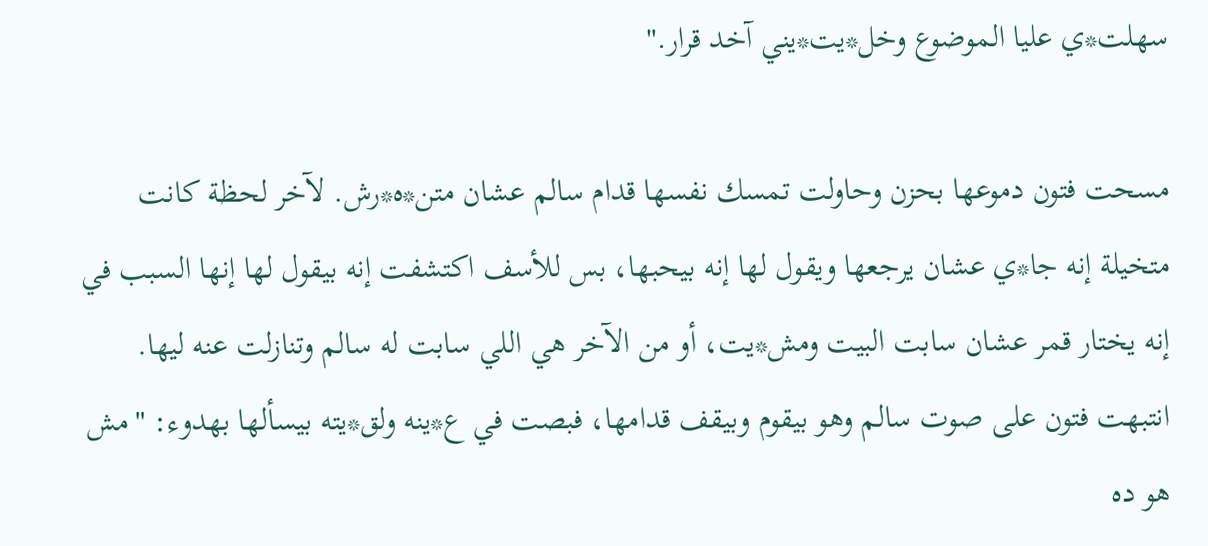سهلت*ي عليا الموضوع وخل*يت*يني آخد قرار."

مسحت فتون دموعها بحزن وحاولت تمسك نفسها قدام سالم عشان متن*ه*رش. لآخر لحظة كانت متخيلة إنه جا*ي عشان يرجعها ويقول لها إنه بيحبها، بس للأسف اكتشفت إنه بيقول لها إنها السبب في إنه يختار قمر عشان سابت البيت ومش*يت، أو من الآخر هي اللي سابت له سالم وتنازلت عنه ليها. انتبهت فتون على صوت سالم وهو بيقوم وبيقف قدامها، فبصت في ع*ينه ولق*يته بيسألها بهدوء: "مش هو ده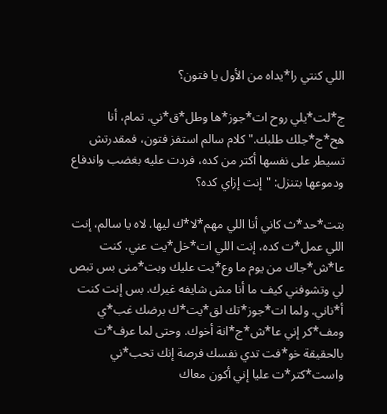اللي كنتي را*يداه من الأول يا فتون؟

ج*لت*يلي روح ات*جوز*ها وطل*ق*ني. تمام، أنا هح*ج*جلك طلبك." كلام سالم استفز فتون، فمقدرتش تسيطر على نفسها أكتر من كده، فردت عليه بغضب واندفاع ودموعها بتنزل: "إنت إزاي كده؟

بتت*حد*ث كاني أنا اللي مهم*لا*ك ليها. لاه يا سالم، إنت اللي عمل*ت كده، إنت اللي ات*خل*يت عني. كنت عا*ش*جاك من يوم ما وع*يت عليك وبت*منى بس تبص لي وتشوفني كيف ما أنا مش شايفه غيرك. بس إنت كنت أ*ناني. ولما ات*جوز*تك لق*يت*ك برضك غب*ي ومف*كر إني عا*ش*ج*انة أخوك. وحتى لما عرف*ت بالحقيقة خو*فت تدي نفسك فرصة إنك تحب*ني واست*كتر*ت عليا إني أكون معاك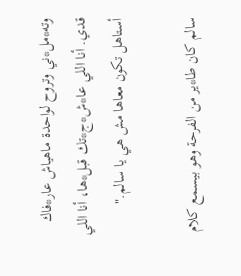وته*مل*ني وتروح لواحدة ماهياش عار*فاك قدي. أنا اللي عا*ش*ج*تك قبل*ها، أنا اللي أستاهل تكون معاها مش هي يا سالم."

سالم كان طا*ير من الفرحة وهو بيسمع كلام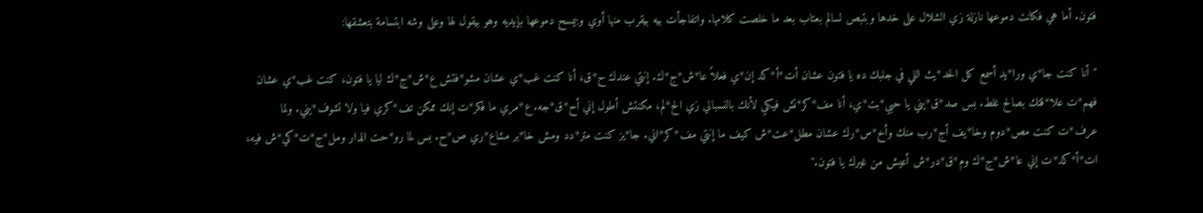فتون. أما هي فكانت دموعها نازلة زي الشلال على خدها وبتبص لسالم بعتاب بعد ما خلصت كلامها. واتفاجأت بيه بيقرب منها أوي وبيمسح دموعها بإيديه وهو بيقول لها وعلى وشه ابتسامة بتعشقها:

"أنا كنت جا*ي ورا*يد أسمع كل الحد*يث اللي في جلبك ده يا فتون عشان أت*أ*كد إن*ي فعلاً عا*ش*ج*ك. إنتي عندك ح*ق، أنا كنت غب*ي عشان مشو*فتش ع*ش*ج*ك ليا يا فتون، كنت غب*ي عشان فهم*ت علا*قتك بصالح غلط. بس صد*ق*يني يا حبي*بت*ي، أنا مف*كر*تش فيكي لأنك بالنسبالي زي الح*لم، مكنتش أطول إني أح*ق*جه. ع*مري ما فكر*ت إنك ممكن تف*كري فيا ولا تشوف*يني. ولما عرف*ت كنت مص*دوم وخا*يف أج*رب منك وأخ*س*رك عشان مطل*عت*ش كيف ما إنتي مف*كر*اني. جا*يز كنت متر*دد ومش خا*بر مشاع*ري ص*ح. بس لما رو*حت الدار ومل*ج*ت*كي*ش فيه، ات*أ*كد*ت إني عا*ش*ج*ك وم*ق*در*ش أعيش من غيرك يا فتون."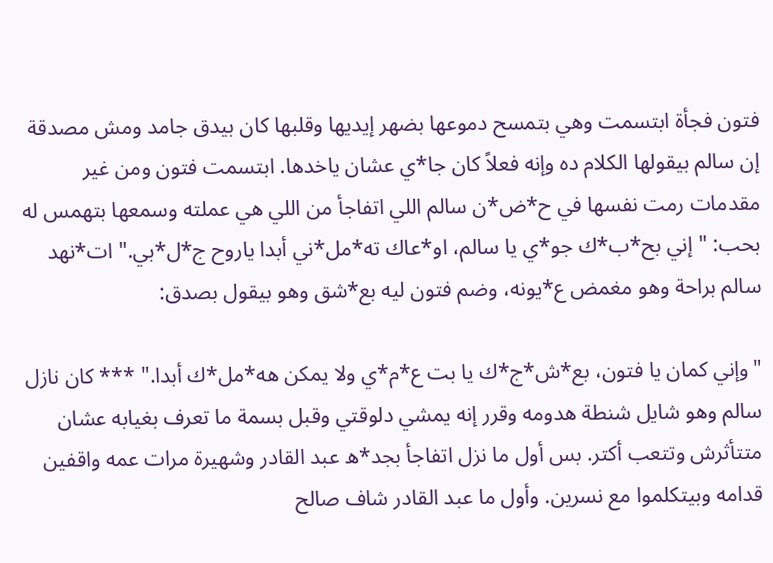فتون فجأة ابتسمت وهي بتمسح دموعها بضهر إيديها وقلبها كان بيدق جامد ومش مصدقة إن سالم بيقولها الكلام ده وإنه فعلاً كان جا*ي عشان ياخدها. ابتسمت فتون ومن غير مقدمات رمت نفسها في ح*ض*ن سالم اللي اتفاجأ من اللي هي عملته وسمعها بتهمس له بحب: "إني بح*ب*ك جو*ي يا سالم، او*عاك ته*مل*ني أبدا ياروح ج*ل*بي." ات*نهد سالم براحة وهو مغمض ع*يونه، وضم فتون ليه بع*شق وهو بيقول بصدق:

"وإني كمان يا فتون، بع*ش*ج*ك يا بت ع*م*ي ولا يمكن هه*مل*ك أبدا." *** كان نازل سالم وهو شايل شنطة هدومه وقرر إنه يمشي دلوقتي وقبل بسمة ما تعرف بغيابه عشان متتأثرش وتتعب أكتر. بس أول ما نزل اتفاجأ بجد*ه عبد القادر وشهيرة مرات عمه واقفين قدامه وبيتكلموا مع نسرين. وأول ما عبد القادر شاف صالح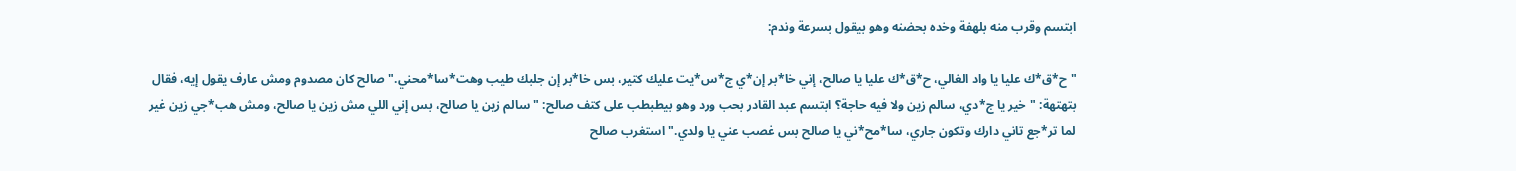ابتسم وقرب منه بلهفة وخده بحضنه وهو بيقول بسرعة وندم:

"ح*ق*ك عليا يا واد الغالي، ح*ق*ك عليا يا صالح، إني خا*بر إن*ي ج*س*يت عليك كتير، بس خا*بر إن جلبك طيب وهت*سا*محني." صالح كان مصدوم ومش عارف يقول إيه، فقال بتهتهة: "خير يا ج*دي، سالم زين ولا فيه حاجة؟ ابتسم عبد القادر بحب ورد وهو بيطبطب على كتف صالح: "سالم زين يا صالح، بس إني اللي مش زين يا صالح، ومش هب*جي زين غير لما تر*جع تاني دارك وتكون جاري، سا*مح*ني يا صالح بس غصب عني يا ولدي." استغرب صالح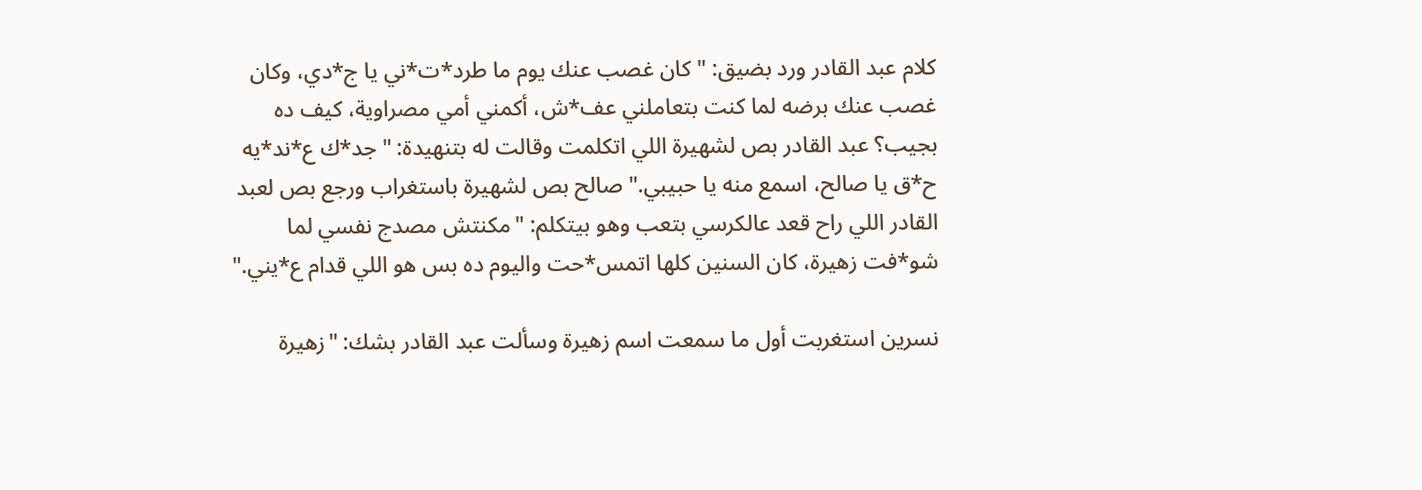كلام عبد القادر ورد بضيق: "كان غصب عنك يوم ما طرد*ت*ني يا ج*دي، وكان غصب عنك برضه لما كنت بتعاملني عف*ش، أكمني أمي مصراوية، كيف ده بجيب؟ عبد القادر بص لشهيرة اللي اتكلمت وقالت له بتنهيدة: "جد*ك ع*ند*يه ح*ق يا صالح، اسمع منه يا حبيبي." صالح بص لشهيرة باستغراب ورجع بص لعبد القادر اللي راح قعد عالكرسي بتعب وهو بيتكلم: "مكنتش مصدج نفسي لما شو*فت زهيرة، كان السنين كلها اتمس*حت واليوم ده بس هو اللي قدام ع*يني."

نسرين استغربت أول ما سمعت اسم زهيرة وسألت عبد القادر بشك: "زهيرة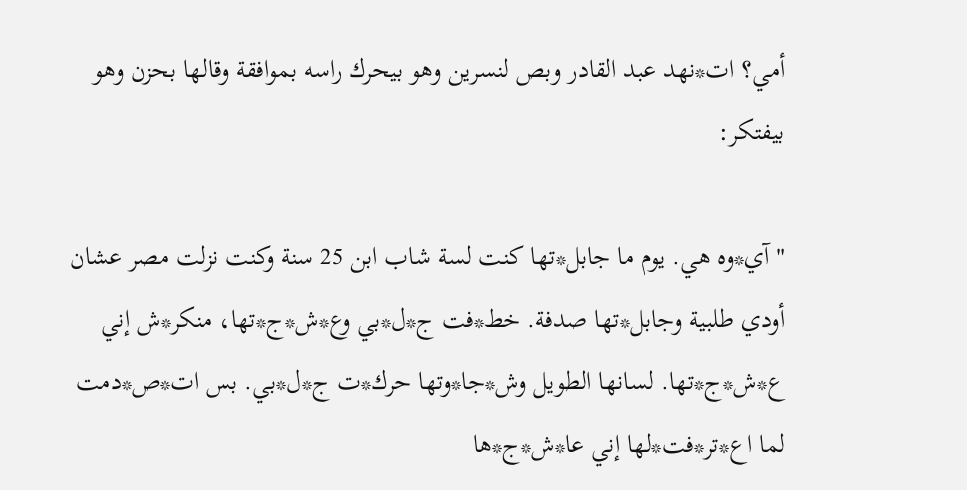أمي؟ ات*نهد عبد القادر وبص لنسرين وهو بيحرك راسه بموافقة وقالها بحزن وهو بيفتكر:

"آي*وه هي. يوم ما جابل*تها كنت لسة شاب ابن 25 سنة وكنت نزلت مصر عشان أودي طلبية وجابل*تها صدفة. خط*فت ج*ل*بي وع*ش*ج*تها، منكر*ش إني ع*ش*ج*تها. لسانها الطويل وش*جا*وتها حرك*ت ج*ل*بي. بس ات*ص*دمت لما اع*تر*فت*لها إني عا*ش*ج*ها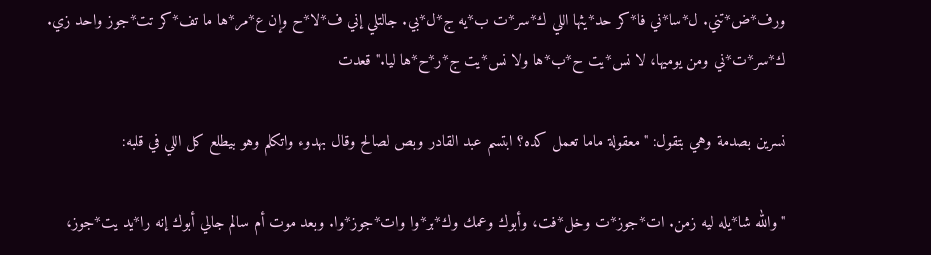ورف*ض*تني. ل*سا*ني فا*كر حد*يثها اللي ك*سر*ت ب*يه ج*ل*بي. جالتلي إني ف*لا*ح وإن ع*مر*ها ما تف*كر تت*جوز واحد زي. ك*سر*ت*ني ومن يوميها، لا نس*يت ح*ب*ها ولا نس*يت ج*ر*ح*ها ليا." قعدت

نسرين بصدمة وهي بتقول: "معقولة ماما تعمل كده؟ ابتسم عبد القادر وبص لصالح وقال بهدوء واتكلم وهو بيطلع كل اللي في قلبه:

"والله شا*يله ليه زمن. ات*جوز*ت وخل*فت، وأبوك وعمك وك*بر*وا وات*جوز*وا. وبعد موت أم سالم جالي أبوك إنه را*يد يت*جوز،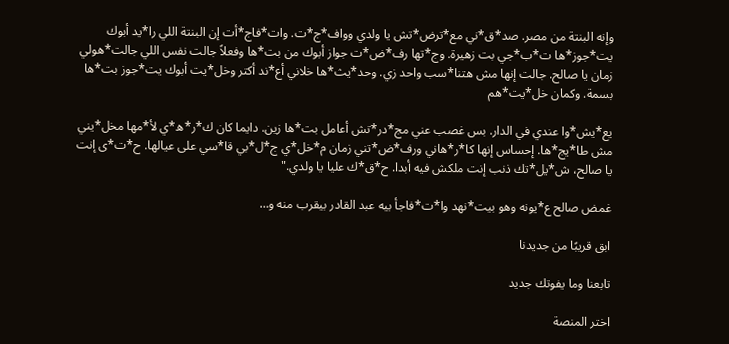وإنه البنتة من مصر. صد*ق*ني مع*ترض*تش يا ولدي وواف*ج*ت. وات*فاج*أت إن البنتة اللي را*يد أبوك يت*جوز*ها ت*ب*جي بت زهيرة. وج*تها رف*ض*ت جواز أبوك من بت*ها وفعلاً جالت نفس اللي جالت*هولي زمان يا صالح. جالت إنها مش هتنا*سب واحد زي. وحد*يث*ها خلاني أع*ند أكتر وخل*يت أبوك يت*جوز بت*ها بسمة. وكمان خل*يت*هم

يع*يش*وا عندي في الدار. بس غصب عني مج*در*تش أعامل بت*ها زين. دايما كان ك*ر*ه*ي لأ*مها مخل*يني مش طا*يج*ها. إحساس إنها كا*ر*هاني ورف*ض*تني زمان م*خل*ي ج*ل*بي قا*سي على عيالها. ح*ت*ى إنت يا صالح، ش*يل*تك ذنب إنت ملكش فيه أبدا. ح*ق*ك عليا يا ولدي."

غمض صالح ع*يونه وهو بيت*نهد وا*ت*فاجأ بيه عبد القادر بيقرب منه و…

ابق قريبًا من جديدنا

تابعنا وما يفوتك جديد

اختر المنصة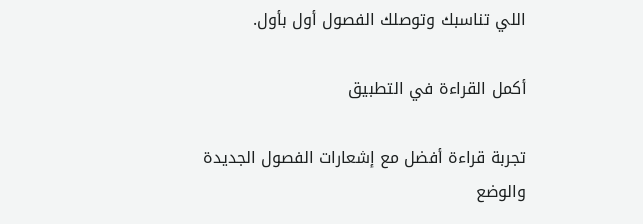اللي تناسبك وتوصلك الفصول أول بأول.

أكمل القراءة في التطبيق

تجربة قراءة أفضل مع إشعارات الفصول الجديدة والوضع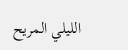الليلي المريح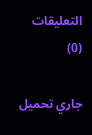التعليقات (0)

جاري تحميل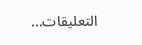التعليقات...